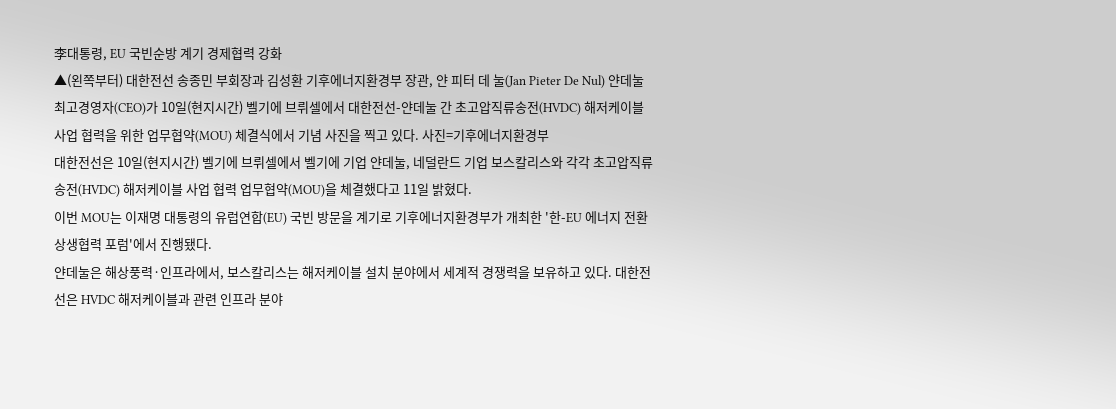李대통령, EU 국빈순방 계기 경제협력 강화
▲(왼쪽부터) 대한전선 송종민 부회장과 김성환 기후에너지환경부 장관, 얀 피터 데 눌(Jan Pieter De Nul) 얀데눌 최고경영자(CEO)가 10일(현지시간) 벨기에 브뤼셀에서 대한전선-얀데눌 간 초고압직류송전(HVDC) 해저케이블 사업 협력을 위한 업무협약(MOU) 체결식에서 기념 사진을 찍고 있다. 사진=기후에너지환경부
대한전선은 10일(현지시간) 벨기에 브뤼셀에서 벨기에 기업 얀데눌, 네덜란드 기업 보스칼리스와 각각 초고압직류송전(HVDC) 해저케이블 사업 협력 업무협약(MOU)을 체결했다고 11일 밝혔다.
이번 MOU는 이재명 대통령의 유럽연합(EU) 국빈 방문을 계기로 기후에너지환경부가 개최한 '한-EU 에너지 전환 상생협력 포럼'에서 진행됐다.
얀데눌은 해상풍력·인프라에서, 보스칼리스는 해저케이블 설치 분야에서 세계적 경쟁력을 보유하고 있다. 대한전선은 HVDC 해저케이블과 관련 인프라 분야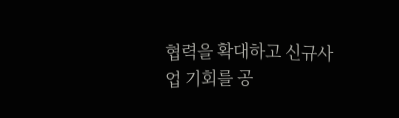협력을 확대하고 신규사업 기회를 공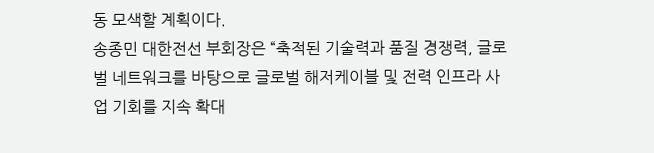동 모색할 계획이다.
송종민 대한전선 부회장은 “축적된 기술력과 품질 경쟁력, 글로벌 네트워크를 바탕으로 글로벌 해저케이블 및 전력 인프라 사업 기회를 지속 확대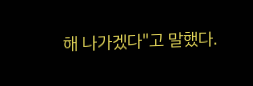해 나가겠다"고 말했다.